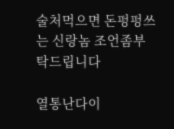술처먹으면 돈펑펑쓰는 신랑놈 조언좀부탁드립니다

열통난다이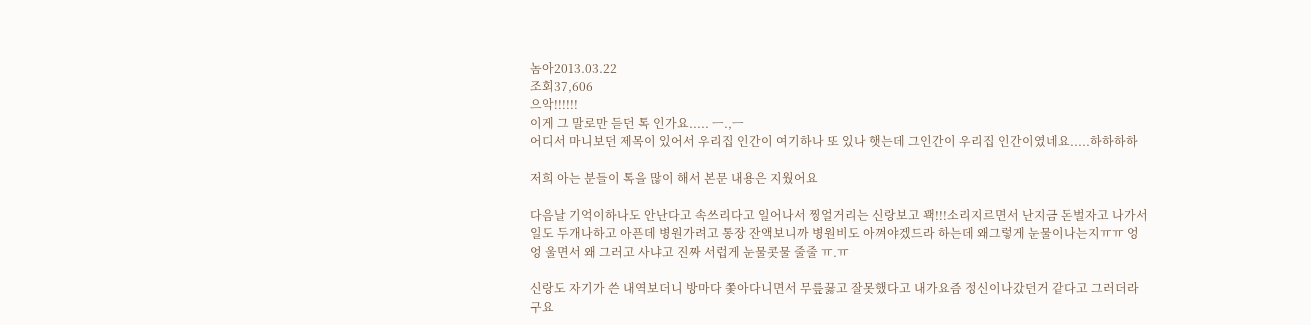놈아2013.03.22
조회37,606
으악!!!!!!
이게 그 말로만 듣던 톡 인가요..... ㅡ.,ㅡ
어디서 마니보던 제목이 있어서 우리집 인간이 여기하나 또 있나 햇는데 그인간이 우리집 인간이였네요.....하하하하

저희 아는 분들이 톡을 많이 해서 본문 내용은 지웠어요

다음날 기억이하나도 안난다고 속쓰리다고 일어나서 찡얼거리는 신랑보고 꽥!!!소리지르면서 난지금 돈벌자고 나가서 일도 두개나하고 아픈데 병원가려고 통장 잔액보니까 병원비도 아껴야겠드라 하는데 왜그렇게 눈물이나는지ㅠㅠ 엉엉 울면서 왜 그러고 사냐고 진짜 서럽게 눈물콧물 줄줄 ㅠ.ㅠ

신랑도 자기가 쓴 내역보더니 방마다 쫓아다니면서 무릎꿇고 잘못했다고 내가요즘 정신이나갔던거 같다고 그러더라구요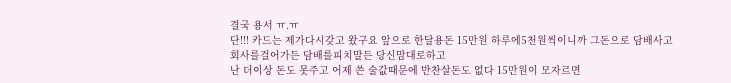결국 용서 ㅠ.ㅠ
단!!! 카드는 제가다시갖고 왔구요 앞으로 한달용돈 15만원 하루에5천원씩이니까 그돈으로 담배사고
회사를걸어가든 담배를피치말든 당신맘대로하고
난 더이상 돈도 못주고 어제 쓴 술값때문에 반찬살돈도 없다 15만원이 모자르면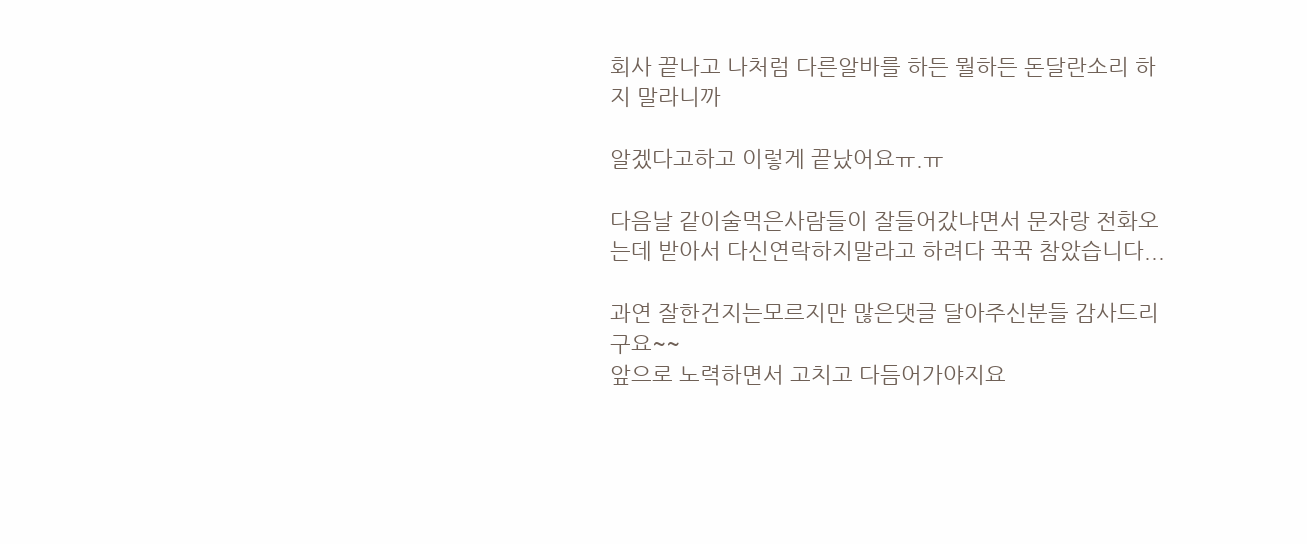회사 끝나고 나처럼 다른알바를 하든 뭘하든 돈달란소리 하지 말라니까

알겠다고하고 이렇게 끝났어요ㅠ.ㅠ

다음날 같이술먹은사람들이 잘들어갔냐면서 문자랑 전화오는데 받아서 다신연락하지말라고 하려다 꾹꾹 참았습니다...

과연 잘한건지는모르지만 많은댓글 달아주신분들 감사드리구요~~
앞으로 노력하면서 고치고 다듬어가야지요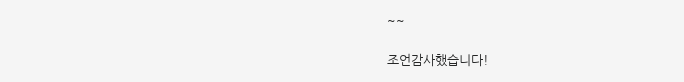~~

조언감사했습니다!